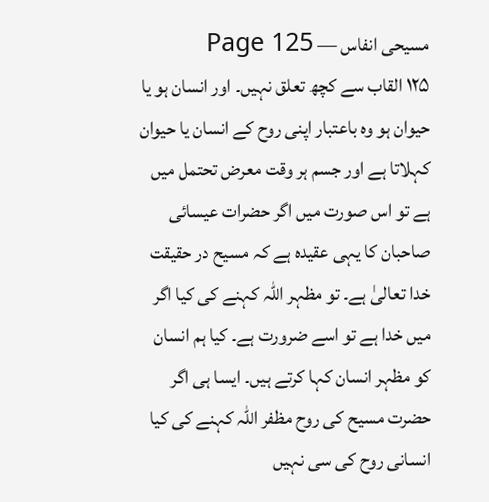مسیحی انفاس — Page 125
۱۲۵ القاب سے کچھ تعلق نہیں۔ اور انسان ہو یا حیوان ہو وہ باعتبار اپنی روح کے انسان یا حیوان کہلاتا ہے اور جسم ہر وقت معرض تحتمل میں ہے تو اس صورت میں اگر حضرات عیسائی صاحبان کا یہی عقیدہ ہے کہ مسیح در حقیقت خدا تعالیٰ ہے۔ تو مظہر اللہ کہنے کی کیا اگر میں خدا ہے تو اسے ضرورت ہے۔ کیا ہم انسان کو مظہر انسان کہا کرتے ہیں۔ ایسا ہی اگر حضرت مسیح کی روح مظفر اللہ کہنے کی کیا انسانی روح کی سی نہیں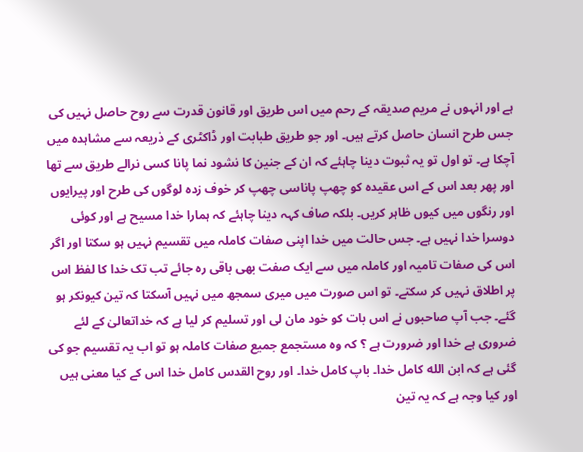ہے اور انہوں نے مریم صدیقہ کے رحم میں اس طریق اور قانون قدرت سے روح حاصل نہیں کی جس طرح انسان حاصل کرتے ہیں۔ اور جو طریق طبابت اور ڈاکٹری کے ذریعہ سے مشاہدہ میں آچکا ہے۔ تو اول تو یہ ثبوت دینا چاہئے کہ ان کے جنین کا نشود نما پانا کسی نرالے طریق سے تھا اور پھر بعد اس کے اس عقیدہ کو چھپ پاناسی چھپ کر خوف زدہ لوگوں کی طرح اور پیرایوں اور رنگوں میں کیوں ظاہر کریں۔ بلکہ صاف کہہ دینا چاہئے کہ ہمارا خدا مسیح ہے اور کوئی دوسرا خدا نہیں ہے۔ جس حالت میں خدا اپنی صفات کاملہ میں تقسیم نہیں ہو سکتا اور اگر اس کی صفات تامیہ اور کاملہ میں سے ایک صفت بھی باقی رہ جائے تب تک خدا کا لفظ اس پر اطلاق نہیں کر سکتے۔ تو اس صورت میں میری سمجھ میں نہیں آسکتا کہ تین کیونکر ہو گئے۔ جب آپ صاحبوں نے اس بات کو خود مان لی اور تسلیم کر لیا ہے کہ خداتعالیٰ کے لئے ضروری ہے خدا اور ضرورت ہے ؟ کہ وہ مستجمع جمیع صفات کاملہ ہو تو اب یہ تقسیم جو کی گئی ہے کہ ابن الله کامل خدا۔ باپ کامل خدا۔ اور روح القدس کامل خدا اس کے کیا معنی ہیں اور کیا وجہ ہے کہ یہ تین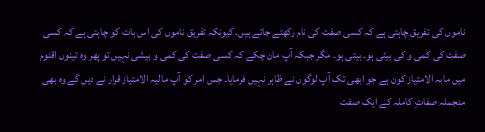ناموں کی تفریق چاہتی ہے کہ کسی صفت کی نام رکھتے جاتے ہیں۔ کیونکہ تفریق ناموں کی اس بات کو چاہتی ہے کہ کسی صفت کی کمی و کی بیٹی ہو۔ بیتی ہو۔ مگر جبکہ آپ مان چکے کہ کسی صفت کی کمی و بیشی نہیں تو پھر وہ تینوں اقنوم میں مابہ الامتیاز کون ہے جو ابھی تک آپ لوگوں نے ظاہر نہیں فرمایا۔ جس امر کو آپ مالیہ الامتیاز قرار نے دیں گے وہ بھی منجملہ صفاتِ کاملہ کے ایک صفت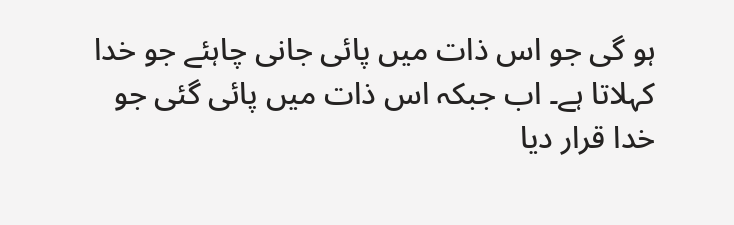ہو گی جو اس ذات میں پائی جانی چاہئے جو خدا کہلاتا ہے۔ اب جبکہ اس ذات میں پائی گئی جو خدا قرار دیا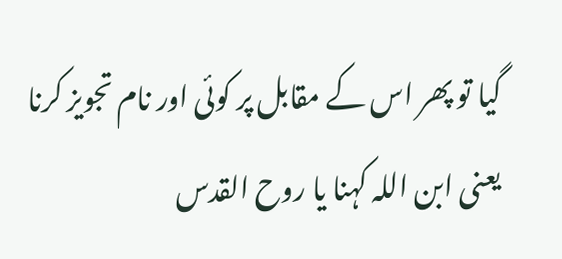گیا تو پھر اس کے مقابل پر کوئی اور نام تجویز کرنا یعنی ابن اللہ کہنا یا روح القدس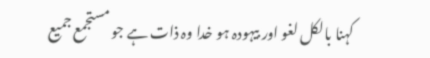کہنا بالکل لغو اور بیہودہ ہو خدا وہ ذات ہے جو مستجمع جمیع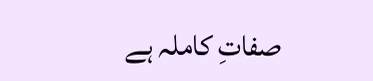صفاتِ کاملہ ہے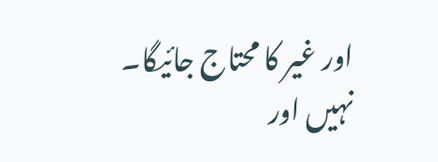اور غیر کا محتاج جائیگا۔ نہیں اور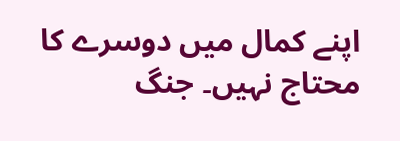اپنے کمال میں دوسرے کا محتاج نہیں۔ جنگ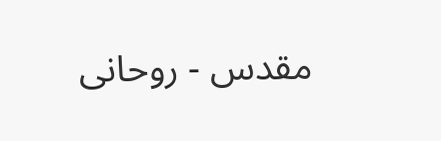مقدس - روحانی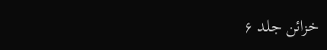خزائن جلد ۶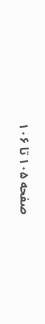صفحه ۱۰۵ تا ۱۰۶